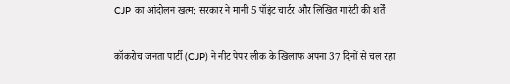CJP का आंदोलन खत्म: सरकार ने मानी 5 पॉइंट चार्टर और लिखित गारंटी की शर्तें

कॉकरोच जनता पार्टी (CJP) ने नीट पेपर लीक के खिलाफ अपना 37 दिनों से चल रहा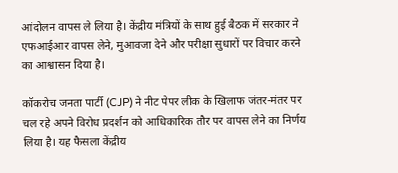आंदोलन वापस ले लिया है। केंद्रीय मंत्रियों के साथ हुई बैठक में सरकार ने एफआईआर वापस लेने, मुआवजा देने और परीक्षा सुधारों पर विचार करने का आश्वासन दिया है।

कॉकरोच जनता पार्टी (CJP) ने नीट पेपर लीक के खिलाफ जंतर-मंतर पर चल रहे अपने विरोध प्रदर्शन को आधिकारिक तौर पर वापस लेने का निर्णय लिया है। यह फैसला केंद्रीय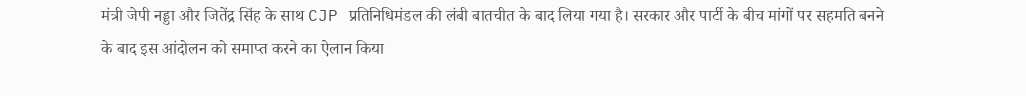मंत्री जेपी नड्डा और जितेंद्र सिंह के साथ CJP प्रतिनिधिमंडल की लंबी बातचीत के बाद लिया गया है। सरकार और पार्टी के बीच मांगों पर सहमति बनने के बाद इस आंदोलन को समाप्त करने का ऐलान किया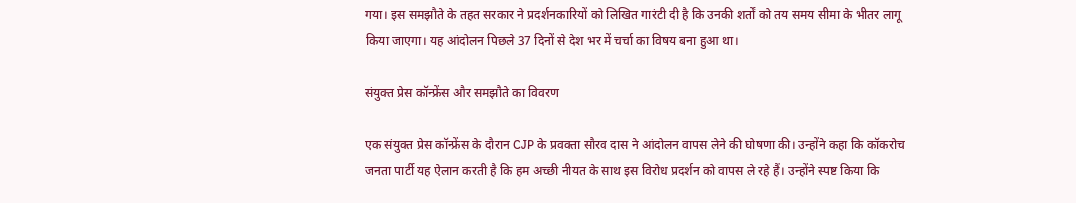गया। इस समझौते के तहत सरकार ने प्रदर्शनकारियों को लिखित गारंटी दी है कि उनकी शर्तों को तय समय सीमा के भीतर लागू किया जाएगा। यह आंदोलन पिछले 37 दिनों से देश भर में चर्चा का विषय बना हुआ था।

संयुक्त प्रेस कॉन्फ्रेंस और समझौते का विवरण

एक संयुक्त प्रेस कॉन्फ्रेंस के दौरान CJP के प्रवक्ता सौरव दास ने आंदोलन वापस लेने की घोषणा की। उन्होंने कहा कि कॉकरोच जनता पार्टी यह ऐलान करती है कि हम अच्छी नीयत के साथ इस विरोध प्रदर्शन को वापस ले रहे हैं। उन्होंने स्पष्ट किया कि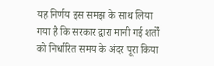यह निर्णय इस समझ के साथ लिया गया है कि सरकार द्वारा मानी गई शर्तों को निर्धारित समय के अंदर पूरा किया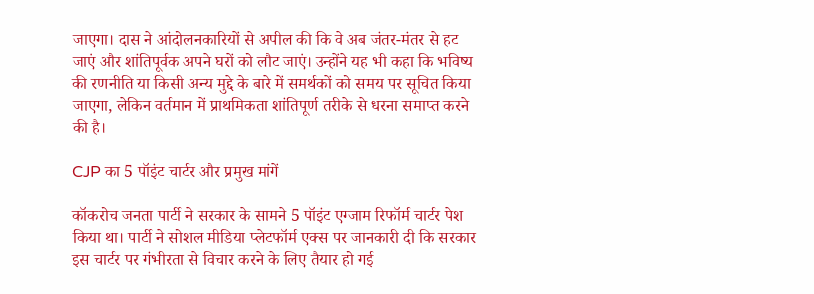जाएगा। दास ने आंदोलनकारियों से अपील की कि वे अब जंतर-मंतर से हट जाएं और शांतिपूर्वक अपने घरों को लौट जाएं। उन्होंने यह भी कहा कि भविष्य की रणनीति या किसी अन्य मुद्दे के बारे में समर्थकों को समय पर सूचित किया जाएगा, लेकिन वर्तमान में प्राथमिकता शांतिपूर्ण तरीके से धरना समाप्त करने की है।

CJP का 5 पॉइंट चार्टर और प्रमुख मांगें

कॉकरोच जनता पार्टी ने सरकार के सामने 5 पॉइंट एग्जाम रिफॉर्म चार्टर पेश किया था। पार्टी ने सोशल मीडिया प्लेटफॉर्म एक्स पर जानकारी दी कि सरकार इस चार्टर पर गंभीरता से विचार करने के लिए तैयार हो गई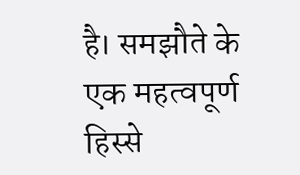है। समझौते के एक महत्वपूर्ण हिस्से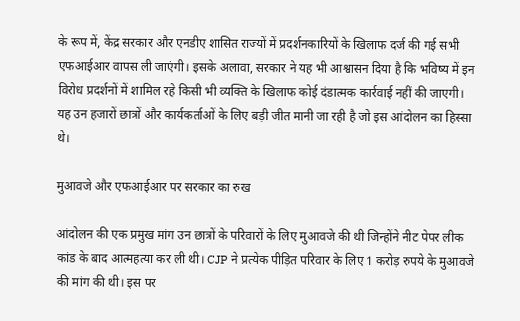के रूप में, केंद्र सरकार और एनडीए शासित राज्यों में प्रदर्शनकारियों के खिलाफ दर्ज की गई सभी एफआईआर वापस ली जाएंगी। इसके अलावा, सरकार ने यह भी आश्वासन दिया है कि भविष्य में इन विरोध प्रदर्शनों में शामिल रहे किसी भी व्यक्ति के खिलाफ कोई दंडात्मक कार्रवाई नहीं की जाएगी। यह उन हजारों छात्रों और कार्यकर्ताओं के लिए बड़ी जीत मानी जा रही है जो इस आंदोलन का हिस्सा थे।

मुआवजे और एफआईआर पर सरकार का रुख

आंदोलन की एक प्रमुख मांग उन छात्रों के परिवारों के लिए मुआवजे की थी जिन्होंने नीट पेपर लीक कांड के बाद आत्महत्या कर ली थी। CJP ने प्रत्येक पीड़ित परिवार के लिए 1 करोड़ रुपये के मुआवजे की मांग की थी। इस पर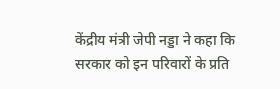केंद्रीय मंत्री जेपी नड्डा ने कहा कि सरकार को इन परिवारों के प्रति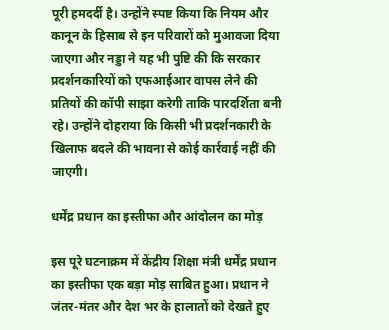पूरी हमदर्दी है। उन्होंने स्पष्ट किया कि नियम और कानून के हिसाब से इन परिवारों को मुआवजा दिया जाएगा और नड्डा ने यह भी पुष्टि की कि सरकार प्रदर्शनकारियों को एफआईआर वापस लेने की प्रतियों की कॉपी साझा करेगी ताकि पारदर्शिता बनी रहे। उन्होंने दोहराया कि किसी भी प्रदर्शनकारी के खिलाफ बदले की भावना से कोई कार्रवाई नहीं की जाएगी।

धर्मेंद्र प्रधान का इस्तीफा और आंदोलन का मोड़

इस पूरे घटनाक्रम में केंद्रीय शिक्षा मंत्री धर्मेंद्र प्रधान का इस्तीफा एक बड़ा मोड़ साबित हुआ। प्रधान ने जंतर-मंतर और देश भर के हालातों को देखते हुए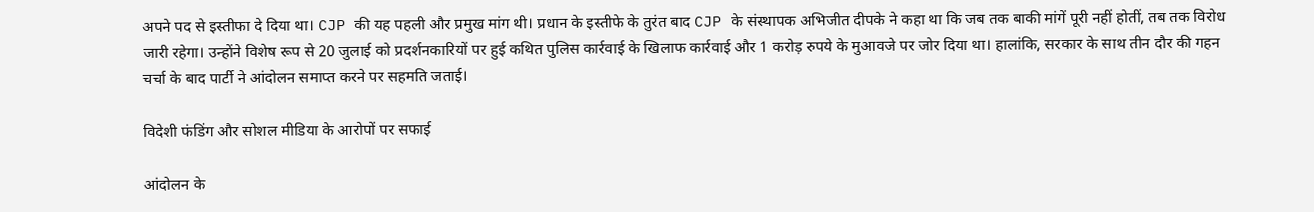अपने पद से इस्तीफा दे दिया था। CJP की यह पहली और प्रमुख मांग थी। प्रधान के इस्तीफे के तुरंत बाद CJP के संस्थापक अभिजीत दीपके ने कहा था कि जब तक बाकी मांगें पूरी नहीं होतीं, तब तक विरोध जारी रहेगा। उन्होंने विशेष रूप से 20 जुलाई को प्रदर्शनकारियों पर हुई कथित पुलिस कार्रवाई के खिलाफ कार्रवाई और 1 करोड़ रुपये के मुआवजे पर जोर दिया था। हालांकि, सरकार के साथ तीन दौर की गहन चर्चा के बाद पार्टी ने आंदोलन समाप्त करने पर सहमति जताई।

विदेशी फंडिंग और सोशल मीडिया के आरोपों पर सफाई

आंदोलन के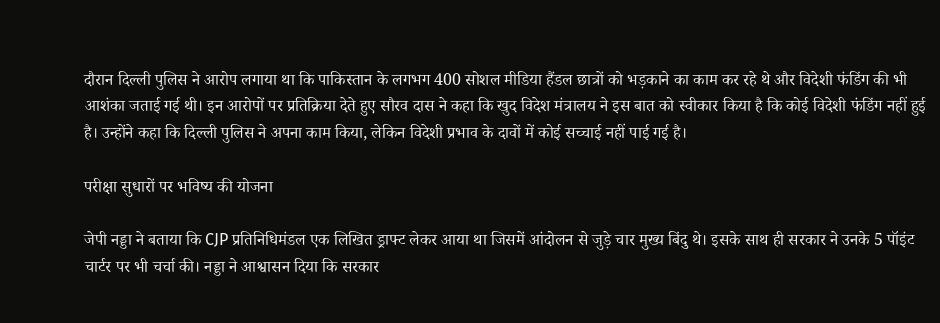दौरान दिल्ली पुलिस ने आरोप लगाया था कि पाकिस्तान के लगभग 400 सोशल मीडिया हैंडल छात्रों को भड़काने का काम कर रहे थे और विदेशी फंडिंग की भी आशंका जताई गई थी। इन आरोपों पर प्रतिक्रिया देते हुए सौरव दास ने कहा कि खुद विदेश मंत्रालय ने इस बात को स्वीकार किया है कि कोई विदेशी फंडिंग नहीं हुई है। उन्होंने कहा कि दिल्ली पुलिस ने अपना काम किया, लेकिन विदेशी प्रभाव के दावों में कोई सच्चाई नहीं पाई गई है।

परीक्षा सुधारों पर भविष्य की योजना

जेपी नड्डा ने बताया कि CJP प्रतिनिधिमंडल एक लिखित ड्राफ्ट लेकर आया था जिसमें आंदोलन से जुड़े चार मुख्य बिंदु थे। इसके साथ ही सरकार ने उनके 5 पॉइंट चार्टर पर भी चर्चा की। नड्डा ने आश्वासन दिया कि सरकार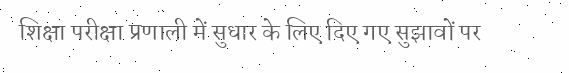शिक्षा परीक्षा प्रणाली में सुधार के लिए दिए गए सुझावों पर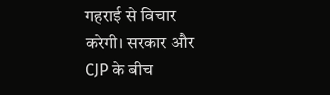गहराई से विचार करेगी। सरकार और CJP के बीच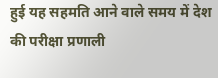हुई यह सहमति आने वाले समय में देश की परीक्षा प्रणाली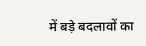में बड़े बदलावों का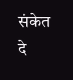संकेत दे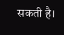सकती है।